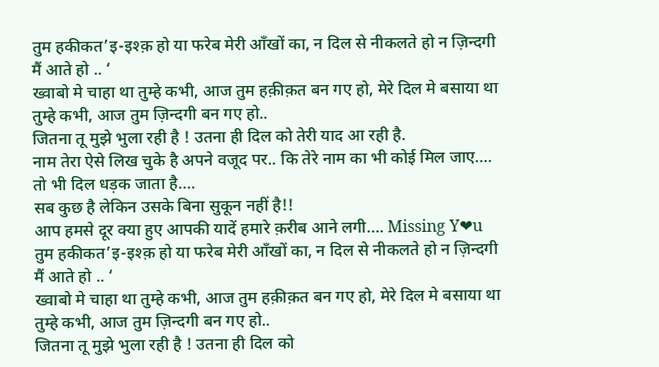तुम हकीकत’इ-इश्क़ हो या फरेब मेरी आँखों का, न दिल से नीकलते हो न ज़िन्दगी मैं आते हो .. ‘
ख्वाबो मे चाहा था तुम्हे कभी, आज तुम हक़ीक़त बन गए हो, मेरे दिल मे बसाया था तुम्हे कभी, आज तुम ज़िन्दगी बन गए हो..
जितना तू मुझे भुला रही है ! उतना ही दिल को तेरी याद आ रही है.
नाम तेरा ऐसे लिख चुके है अपने वजूद पर.. कि तेरे नाम का भी कोई मिल जाए…. तो भी दिल धड़क जाता है….
सब कुछ है लेकिन उसके बिना सुकून नहीं है!!
आप हमसे दूर क्या हुए आपकी यादें हमारे क़रीब आने लगी…. Missing Y❤u
तुम हकीकत’इ-इश्क़ हो या फरेब मेरी आँखों का, न दिल से नीकलते हो न ज़िन्दगी मैं आते हो .. ‘
ख्वाबो मे चाहा था तुम्हे कभी, आज तुम हक़ीक़त बन गए हो, मेरे दिल मे बसाया था तुम्हे कभी, आज तुम ज़िन्दगी बन गए हो..
जितना तू मुझे भुला रही है ! उतना ही दिल को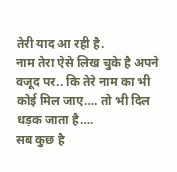तेरी याद आ रही है.
नाम तेरा ऐसे लिख चुके है अपने वजूद पर.. कि तेरे नाम का भी कोई मिल जाए…. तो भी दिल धड़क जाता है….
सब कुछ है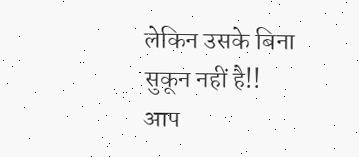लेकिन उसके बिना सुकून नहीं है!!
आप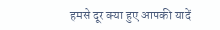हमसे दूर क्या हुए आपकी यादें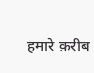हमारे क़रीब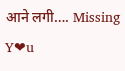आने लगी…. Missing Y❤u